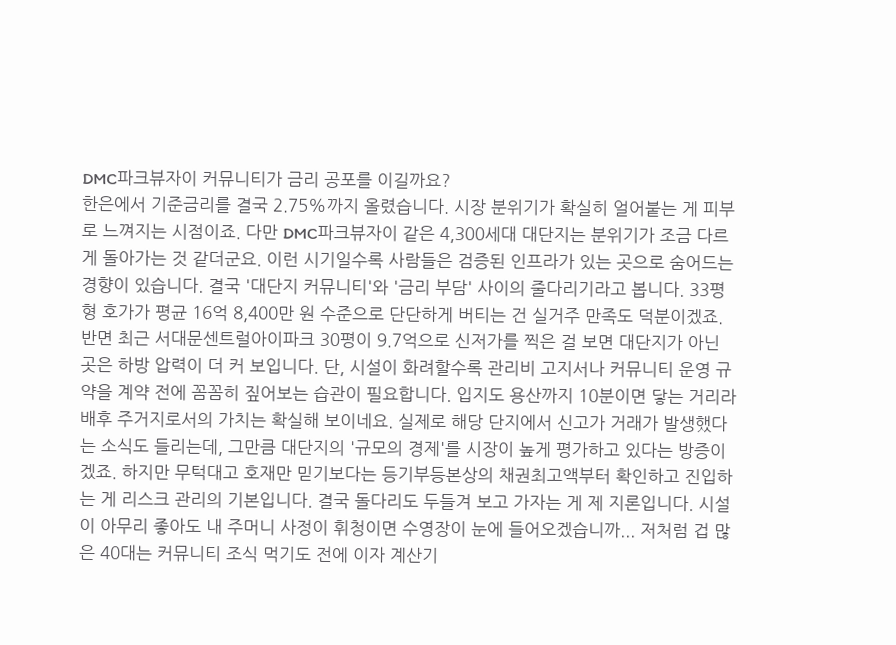DMC파크뷰자이 커뮤니티가 금리 공포를 이길까요?
한은에서 기준금리를 결국 2.75%까지 올렸습니다. 시장 분위기가 확실히 얼어붙는 게 피부로 느껴지는 시점이죠. 다만 DMC파크뷰자이 같은 4,300세대 대단지는 분위기가 조금 다르게 돌아가는 것 같더군요. 이런 시기일수록 사람들은 검증된 인프라가 있는 곳으로 숨어드는 경향이 있습니다. 결국 '대단지 커뮤니티'와 '금리 부담' 사이의 줄다리기라고 봅니다. 33평형 호가가 평균 16억 8,400만 원 수준으로 단단하게 버티는 건 실거주 만족도 덕분이겠죠. 반면 최근 서대문센트럴아이파크 30평이 9.7억으로 신저가를 찍은 걸 보면 대단지가 아닌 곳은 하방 압력이 더 커 보입니다. 단, 시설이 화려할수록 관리비 고지서나 커뮤니티 운영 규약을 계약 전에 꼼꼼히 짚어보는 습관이 필요합니다. 입지도 용산까지 10분이면 닿는 거리라 배후 주거지로서의 가치는 확실해 보이네요. 실제로 해당 단지에서 신고가 거래가 발생했다는 소식도 들리는데, 그만큼 대단지의 '규모의 경제'를 시장이 높게 평가하고 있다는 방증이겠죠. 하지만 무턱대고 호재만 믿기보다는 등기부등본상의 채권최고액부터 확인하고 진입하는 게 리스크 관리의 기본입니다. 결국 돌다리도 두들겨 보고 가자는 게 제 지론입니다. 시설이 아무리 좋아도 내 주머니 사정이 휘청이면 수영장이 눈에 들어오겠습니까... 저처럼 겁 많은 40대는 커뮤니티 조식 먹기도 전에 이자 계산기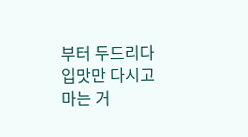부터 두드리다 입맛만 다시고 마는 거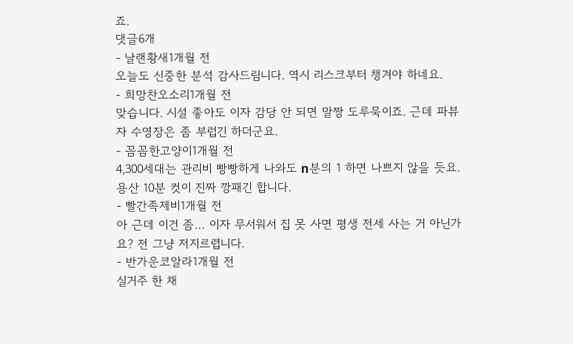죠.
댓글6개
- 날랜황새1개월 전
오늘도 신중한 분석 감사드림니다. 역시 리스크부터 챙겨야 하네요.
- 희망찬오소리1개월 전
맞습니다. 시설 좋아도 이자 감당 안 되면 말짱 도루묵이죠. 근데 파뷰자 수영장은 좀 부럽긴 하더군요.
- 꼼꼼한고양이1개월 전
4,300세대는 관리비 빵빵하게 나와도 n분의 1 하면 나쁘지 않을 듯요. 용산 10분 컷이 진짜 깡패긴 합니다.
- 빨간족제비1개월 전
아 근데 이건 좀… 이자 무서워서 집 못 사면 평생 전세 사는 거 아닌가요? 전 그냥 저지르렵니다.
- 반가운코알라1개월 전
실거주 한 채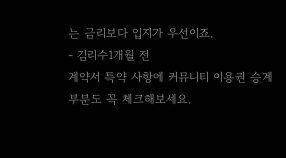는 금리보다 입지가 우선이죠.
- 김리수1개월 전
계약서 특약 사항에 커뮤니티 이용권 승계 부분도 꼭 체크해보세요.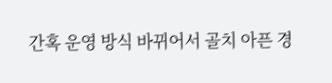간혹 운영 방식 바뀌어서 골치 아픈 경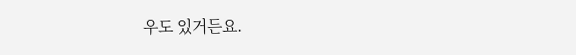우도 있거든요.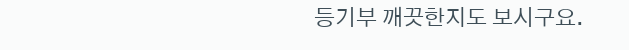등기부 깨끗한지도 보시구요.